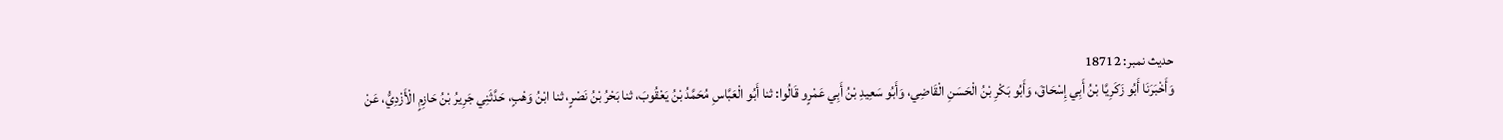حدیث نمبر: 18712
وَأَخْبَرَنَا أَبُو زَكَرِيَّا بْنُ أَبِي إِسْحَاقَ، وَأَبُو بَكْرِ بْنُ الْحَسَنِ الْقَاضِي، وَأَبُو سَعِيدِ بْنُ أَبِي عَمْرٍو قَالُوا: ثنا أَبُو الْعَبَّاسِ مُحَمَّدُ بْنُ يَعْقُوبَ، ثنا بَحْرُ بْنُ نَصْرٍ، ثنا ابْنُ وَهْبٍ، حَدَّثَنِي جَرِيرُ بْنُ حَازِمٍ الْأَزْدِيُّ، عَنْ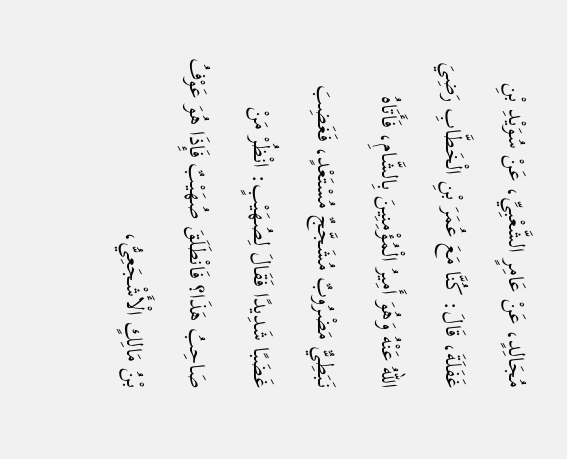مُجَالِدٍ، عَنْ عَامِرٍ الشَّعْبِيِّ، عَنْ سُوَيْدِ بْنِ غَفَلَةَ، قَالَ: كُنَّا مَعَ عُمَرَ بْنِ الْخَطَّابِ رَضِيَ اللهُ عَنْهُ وَهُوَ أَمِيرُ الْمُؤْمِنِينَ بِالشَّامِ، فَأَتَاهُ نَبَطِيٌّ مَضْرُوبٌ مُشَجَّجٌ مُسْتَعْدٍ، فَغَضِبَ غَضَبًا شَدِيدًا فَقَالَ لِصُهَيْبٍ: انْظُرْ مَنْ صَاحِبُ هَذَا؟ فَانْطَلَقَ صُهَيْبٌ فَإِذَا هُوَ عَوْفُ بْنُ مَالِكٍ الْأَشْجَعِيُّ،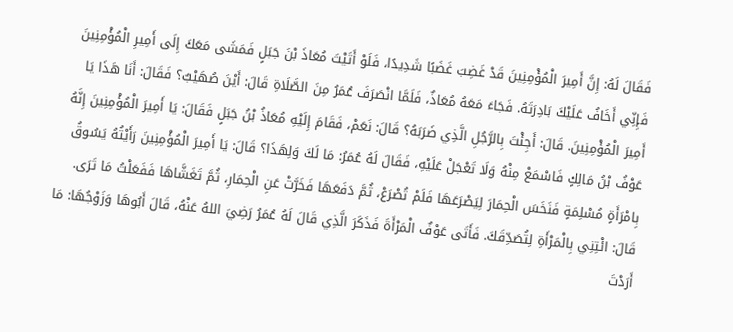فَقَالَ لَهُ: إِنَّ أَمِيرَ الْمُؤْمِنِينَ قَدْ غَضِبَ غَضَبًا شَدِيدًا، فَلَوْ أَتَيْتَ مُعَاذَ بْنَ جَبَلٍ فَمَشَى مَعَكَ إِلَى أَمِيرِ الْمُؤْمِنِينَ فَإِنِّي أَخَافُ عَلَيْكَ بَادِرَتَهُ. فَجَاءَ مَعَهُ مُعَاذٌ، فَلَمَّا انْصَرَفَ عُمَرُ مِنَ الصَّلَاةِ قَالَ: أَيْنَ صُهَيْبٌ؟ فَقَالَ: أَنَا هَذَا يَا أَمِيرَ الْمُؤْمِنِينَ. قَالَ: أَجِئْتَ بِالرَّجُلِ الَّذِي ضَرَبَهُ؟ قَالَ: نَعَمْ، فَقَامَ إِلَيْهِ مُعَاذُ بْنُ جَبَلٍ فَقَالَ: يَا أَمِيرَ الْمُؤْمِنِينَ إِنَّهُ عَوْفُ بْنُ مَالِكٍ فَاسْمَعْ مِنْهُ وَلَا تَعْجَلْ عَلَيْهِ، فَقَالَ لَهُ عُمَرُ: مَا لَكَ وَلِهَذَا؟ قَالَ: يَا أَمِيرَ الْمُؤْمِنِينَ رَأَيْتُهُ يَسُوقُ بِامْرَأَةٍ مُسْلِمَةٍ فَنَخَسَ الْحِمَارَ لِيَصْرَعَهَا فَلَمْ تُصْرَعْ، ثُمَّ دَفَعَهَا فَخَرَّتْ عَنِ الْحِمَارِ، ثُمَّ تَغَشَّاهَا فَفَعَلْتُ مَا تَرَى. قَالَ: ائْتِنِي بِالْمَرْأَةِ لِتُصَدِّقَكَ. فَأَتَى عَوْفٌ الْمَرْأَةَ فَذَكَرَ الَّذِي قَالَ لَهُ عُمَرُ رَضِيَ اللهُ عَنْهُ، قَالَ أَبُوهَا وَزَوْجُهَا: مَا أَرَدْتَ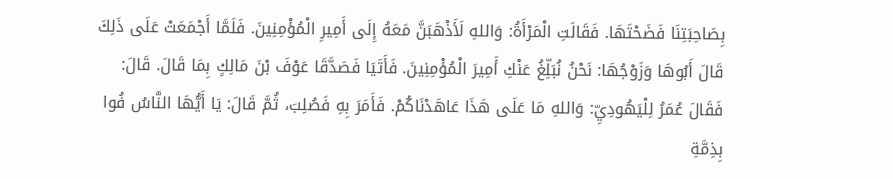بِصَاحِبَتِنَا فَضَحْتَهَا. فَقَالَتِ الْمَرْأَةُ: وَاللهِ لَأَذْهَبَنَّ مَعَهُ إِلَى أَمِيرِ الْمُؤْمِنِينَ. فَلَمَّا أَجْمَعَتْ عَلَى ذَلِكَ قَالَ أَبُوهَا وَزَوْجُهَا: نَحْنُ نُبَلِّغُ عَنْكِ أَمِيرَ الْمُؤْمِنِينَ. فَأَتَيَا فَصَدَّقَا عَوْفَ بْنَ مَالِكٍ بِمَا قَالَ. قَالَ: فَقَالَ عُمَرُ لِلْيَهُودِيِّ: وَاللهِ مَا عَلَى هَذَا عَاهَدْنَاكُمْ. فَأَمَرَ بِهِ فَصُلِبَ، ثُمَّ قَالَ: يَا أَيُّهَا النَّاسُ فُوا بِذِمَّةِ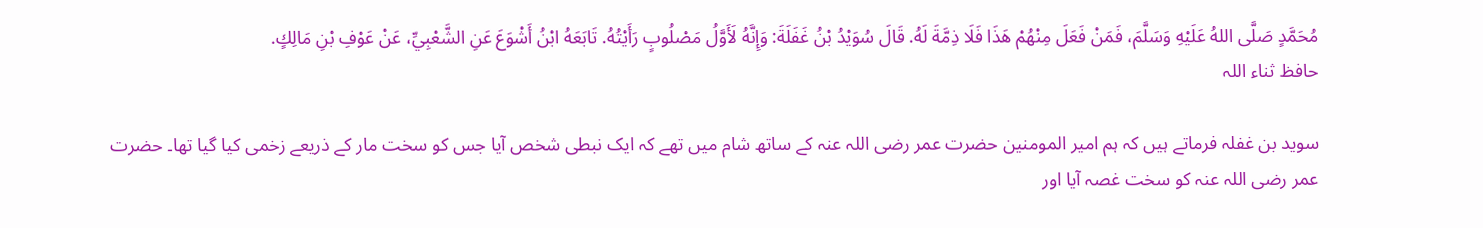مُحَمَّدٍ صَلَّى اللهُ عَلَيْهِ وَسَلَّمَ، فَمَنْ فَعَلَ مِنْهُمْ هَذَا فَلَا ذِمَّةَ لَهُ. قَالَ سُوَيْدُ بْنُ غَفَلَةَ: وَإِنَّهُ لَأَوَّلُ مَصْلُوبٍ رَأَيْتُهُ. تَابَعَهُ ابْنُ أَشْوَعَ عَنِ الشَّعْبِيِّ، عَنْ عَوْفِ بْنِ مَالِكٍ.
حافظ ثناء اللہ

سوید بن غفلہ فرماتے ہیں کہ ہم امیر المومنین حضرت عمر رضی اللہ عنہ کے ساتھ شام میں تھے کہ ایک نبطی شخص آیا جس کو سخت مار کے ذریعے زخمی کیا گیا تھا۔ حضرت عمر رضی اللہ عنہ کو سخت غصہ آیا اور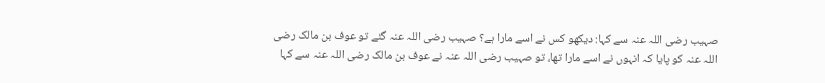صہیب رضی اللہ عنہ سے کہا: دیکھو کس نے اسے مارا ہے؟ صہیب رضی اللہ عنہ گئے تو عوف بن مالک رضی اللہ عنہ کو پایا کہ انہوں نے اسے مارا تھا، تو صہیب رضی اللہ عنہ نے عوف بن مالک رضی اللہ عنہ سے کہا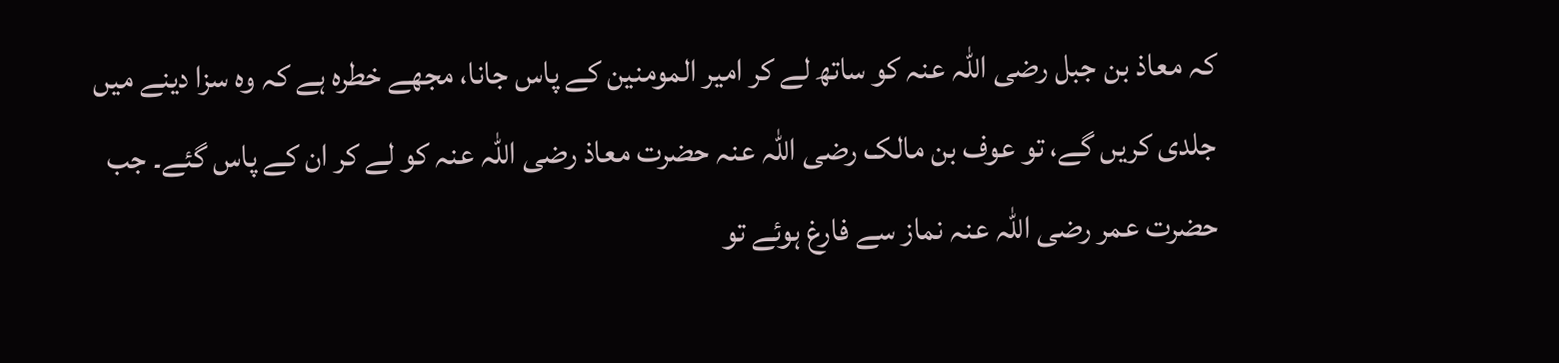کہ معاذ بن جبل رضی اللہ عنہ کو ساتھ لے کر امیر المومنین کے پاس جانا، مجھے خطرہ ہے کہ وہ سزا دینے میں جلدی کریں گے، تو عوف بن مالک رضی اللہ عنہ حضرت معاذ رضی اللہ عنہ کو لے کر ان کے پاس گئے۔ جب حضرت عمر رضی اللہ عنہ نماز سے فارغ ہوئے تو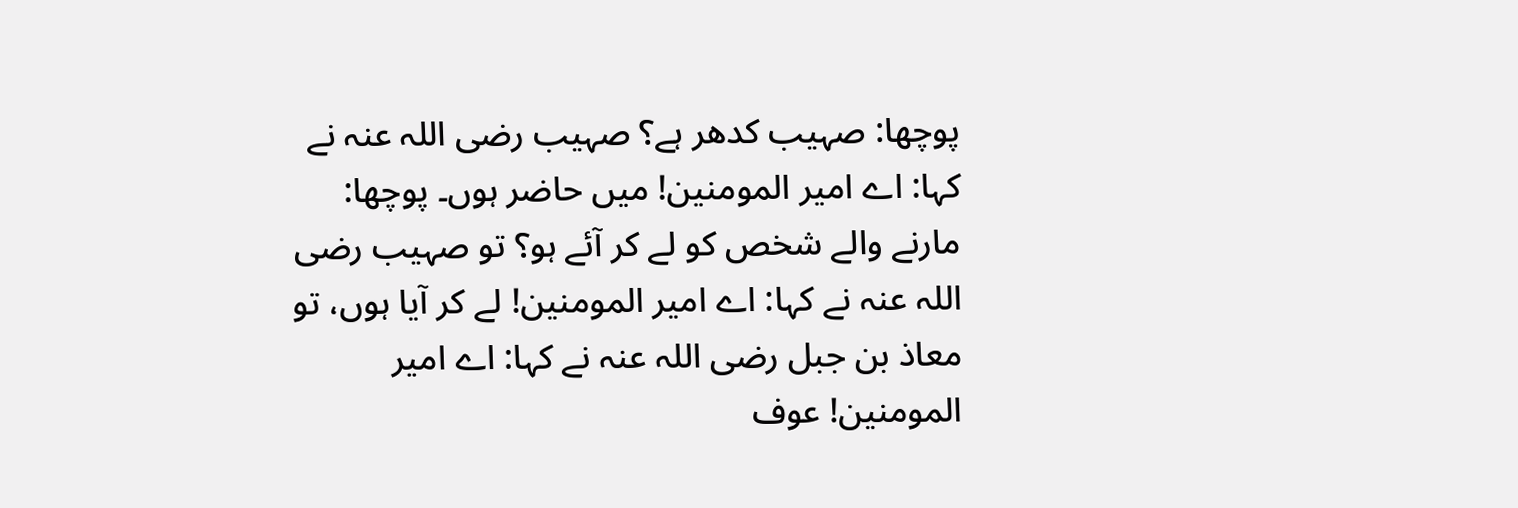پوچھا: صہیب کدھر ہے؟ صہیب رضی اللہ عنہ نے کہا: اے امیر المومنین! میں حاضر ہوں۔ پوچھا: مارنے والے شخص کو لے کر آئے ہو؟ تو صہیب رضی اللہ عنہ نے کہا: اے امیر المومنین! لے کر آیا ہوں، تو معاذ بن جبل رضی اللہ عنہ نے کہا: اے امیر المومنین! عوف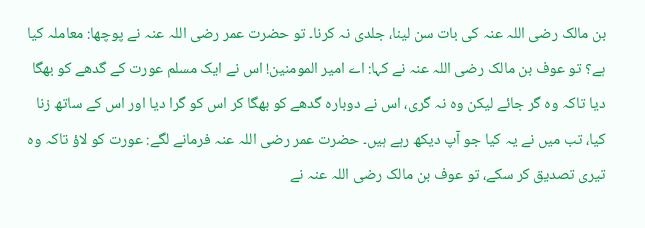بن مالک رضی اللہ عنہ کی بات سن لینا، جلدی نہ کرنا۔ تو حضرت عمر رضی اللہ عنہ نے پوچھا: معاملہ کیا ہے؟ تو عوف بن مالک رضی اللہ عنہ نے کہا: اے امیر المومنین! اس نے ایک مسلم عورت کے گدھے کو بھگا دیا تاکہ وہ گر جائے لیکن وہ نہ گری، اس نے دوبارہ گدھے کو بھگا کر اس کو گرا دیا اور اس کے ساتھ زنا کیا، تب میں نے یہ کیا جو آپ دیکھ رہے ہیں۔ حضرت عمر رضی اللہ عنہ فرمانے لگے: عورت کو لاؤ تاکہ وہ تیری تصدیق کر سکے، تو عوف بن مالک رضی اللہ عنہ نے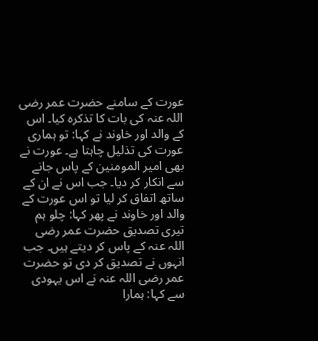عورت کے سامنے حضرت عمر رضی اللہ عنہ کی بات کا تذکرہ کیا۔ اس کے والد اور خاوند نے کہا: تو ہماری عورت کی تذلیل چاہتا ہے۔ عورت نے بھی امیر المومنین کے پاس جانے سے انکار کر دیا۔ جب اس نے ان کے ساتھ اتفاق کر لیا تو اس عورت کے والد اور خاوند نے پھر کہا: چلو ہم تیری تصدیق حضرت عمر رضی اللہ عنہ کے پاس کر دیتے ہیں۔ جب انہوں نے تصدیق کر دی تو حضرت عمر رضی اللہ عنہ نے اس یہودی سے کہا: ہمارا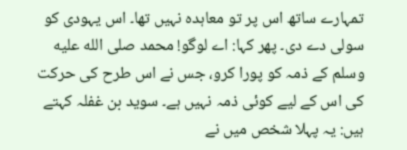تمہارے ساتھ اس پر تو معاہدہ نہیں تھا۔ اس یہودی کو سولی دے دی۔ پھر کہا: اے لوگو! محمد صلى الله عليه وسلم کے ذمہ کو پورا کرو، جس نے اس طرح کی حرکت کی اس کے لیے کوئی ذمہ نہیں ہے۔ سوید بن غفلہ کہتے ہیں: یہ پہلا شخص میں نے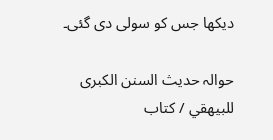دیکھا جس کو سولی دی گئی۔

حوالہ حدیث السنن الكبرى للبيهقي / كتاب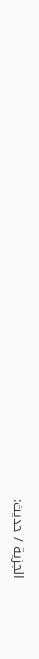الجزية / حدیث: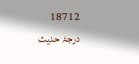18712
درجۂ حدیث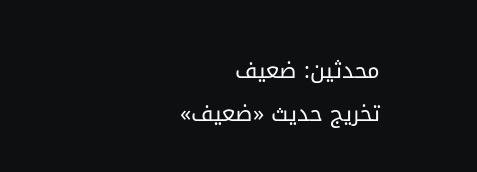محدثین: ضعيف
تخریج حدیث «ضعيف»